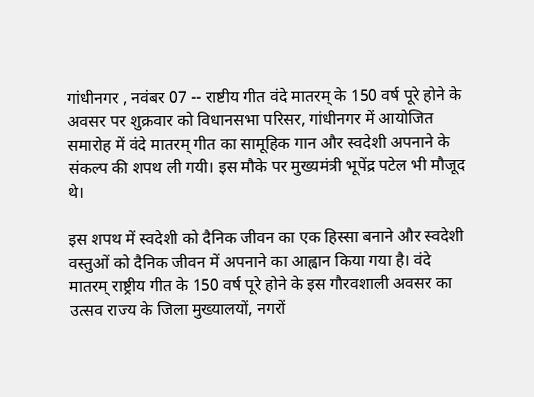गांधीनगर , नवंबर 07 -- राष्टीय गीत वंदे मातरम् के 150 वर्ष पूरे होने के अवसर पर शुक्रवार को विधानसभा परिसर, गांधीनगर में आयोजित समारोह में वंदे मातरम् गीत का सामूहिक गान और स्वदेशी अपनाने के संकल्प की शपथ ली गयी। इस मौके पर मुख्यमंत्री भूपेंद्र पटेल भी मौजूद थे।

इस शपथ में स्वदेशी को दैनिक जीवन का एक हिस्सा बनाने और स्वदेशी वस्तुओं को दैनिक जीवन में अपनाने का आह्वान किया गया है। वंदे मातरम् राष्ट्रीय गीत के 150 वर्ष पूरे होने के इस गौरवशाली अवसर का उत्सव राज्य के जिला मुख्यालयों, नगरों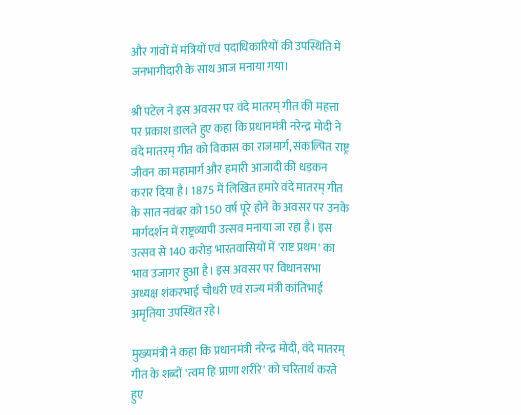और गांवों में मंत्रियों एवं पदाधिकारियों की उपस्थिति में जनभागीदारी के साथ आज मनाया गया।

श्री पटेल ने इस अवसर पर वंदे मातरम् गीत की महत्ता पर प्रकाश डालते हुए कहा कि प्रधानमंत्री नरेन्द्र मोदी ने वंदे मातरम् गीत को विकास का राजमार्ग, संकल्पित राष्ट्र जीवन का महामार्ग और हमारी आजादी की धड़कन करार दिया है। 1875 में लिखित हमारे वंदे मातरम् गीत के सात नवंबर को 150 वर्ष पूरे होने के अवसर पर उनके मार्गदर्शन में राष्ट्रव्यापी उत्सव मनाया जा रहा है। इस उत्सव से 140 करोड़ भारतवासियों में 'राष्ट प्रथम' का भाव उजागर हुआ है। इस अवसर पर विधानसभा अध्यक्ष शंकरभाई चौधरी एवं राज्य मंत्री कांतिभाई अमृतिया उपस्थित रहे।

मुख्यमंत्री ने कहा कि प्रधानमंत्री नरेन्द्र मोदी, वंदे मातरम् गीत के शब्दों 'त्वम हि प्राणा शरीरे' को चरितार्थ करते हुए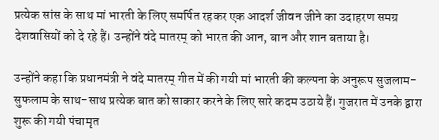प्रत्येक सांस के साथ मां भारती के लिए समर्पित रहकर एक आदर्श जीवन जीने का उदाहरण समग्र देशवासियों को दे रहे हैं। उन्होंने वंदे मातरम् को भारत की आन, बान और शान बताया है।

उन्होंने कहा कि प्रधानमंत्री ने वंदे मातरम् गीत में की गयी मां भारती की कल्पना के अनुरूप सुजलाम-सुफलाम के साथ-साथ प्रत्येक बात को साकार करने के लिए सारे कदम उठाये हैं। गुजरात में उनके द्वारा शुरू की गयी पंचामृत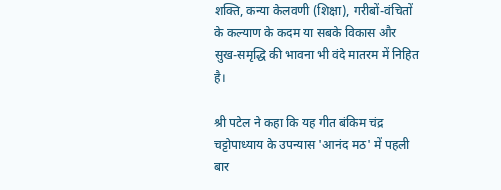शक्ति, कन्या केलवणी (शिक्षा), गरीबों-वंचितों के कल्याण के कदम या सबके विकास और सुख-समृद्धि की भावना भी वंदे मातरम में निहित है।

श्री पटेल ने कहा कि यह गीत बंकिम चंद्र चट्टोपाध्याय के उपन्यास 'आनंद मठ' में पहली बार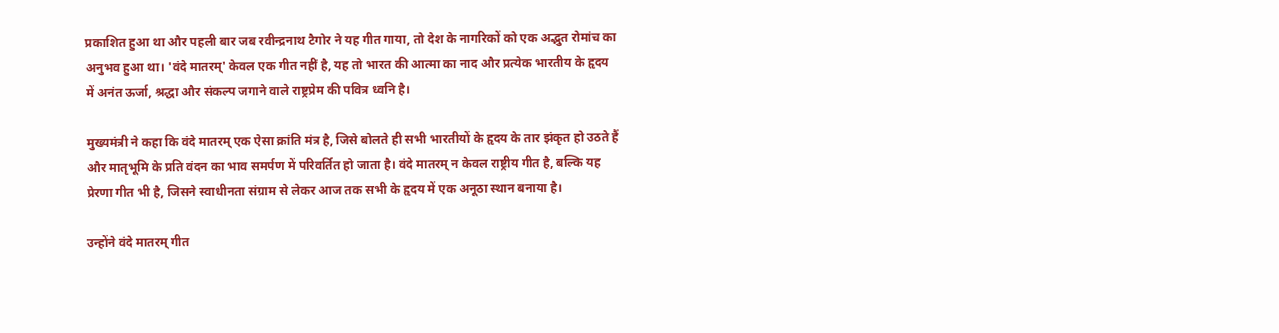प्रकाशित हुआ था और पहली बार जब रवीन्द्रनाथ टैगोर ने यह गीत गाया, तो देश के नागरिकों को एक अद्भुत रोमांच का अनुभव हुआ था। 'वंदे मातरम्' केवल एक गीत नहीं है, यह तो भारत की आत्मा का नाद और प्रत्येक भारतीय के हृदय में अनंत ऊर्जा, श्रद्धा और संकल्प जगाने वाले राष्ट्रप्रेम की पवित्र ध्वनि है।

मुख्यमंत्री ने कहा कि वंदे मातरम् एक ऐसा क्रांति मंत्र है, जिसे बोलते ही सभी भारतीयों के हृदय के तार झंकृत हो उठते हैं और मातृभूमि के प्रति वंदन का भाव समर्पण में परिवर्तित हो जाता है। वंदे मातरम् न केवल राष्ट्रीय गीत है, बल्कि यह प्रेरणा गीत भी है, जिसने स्वाधीनता संग्राम से लेकर आज तक सभी के हृदय में एक अनूठा स्थान बनाया है।

उन्होंने वंदे मातरम् गीत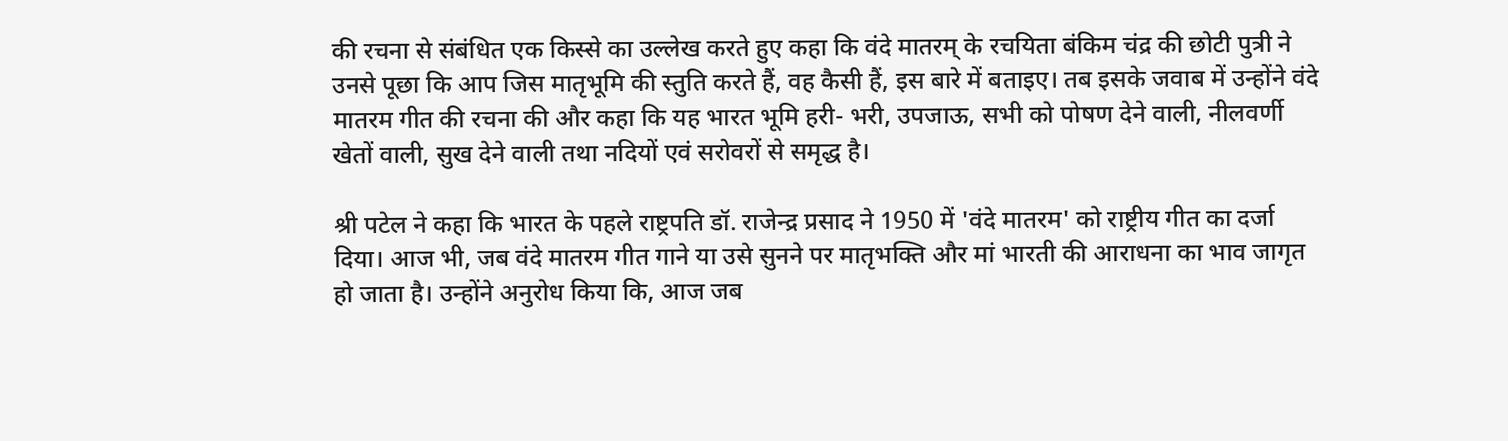की रचना से संबंधित एक किस्से का उल्लेख करते हुए कहा कि वंदे मातरम् के रचयिता बंकिम चंद्र की छोटी पुत्री ने उनसे पूछा कि आप जिस मातृभूमि की स्तुति करते हैं, वह कैसी हैं, इस बारे में बताइए। तब इसके जवाब में उन्होंने वंदे मातरम गीत की रचना की और कहा कि यह भारत भूमि हरी- भरी, उपजाऊ, सभी को पोषण देने वाली, नीलवर्णी खेतों वाली, सुख देने वाली तथा नदियों एवं सरोवरों से समृद्ध है।

श्री पटेल ने कहा कि भारत के पहले राष्ट्रपति डॉ. राजेन्द्र प्रसाद ने 1950 में 'वंदे मातरम' को राष्ट्रीय गीत का दर्जा दिया। आज भी, जब वंदे मातरम गीत गाने या उसे सुनने पर मातृभक्ति और मां भारती की आराधना का भाव जागृत हो जाता है। उन्होंने अनुरोध किया कि, आज जब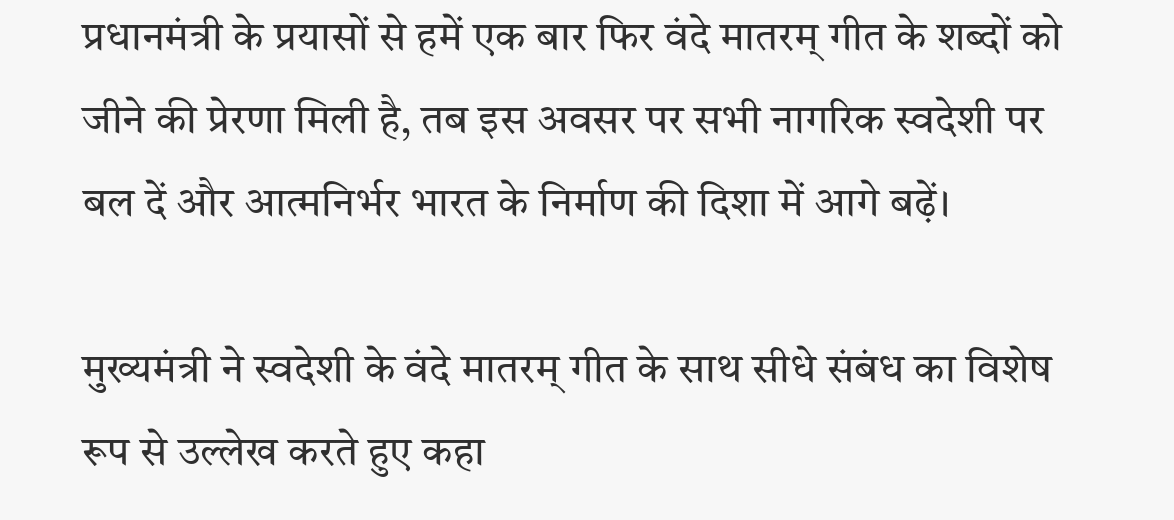प्रधानमंत्री के प्रयासों से हमें एक बार फिर वंदे मातरम् गीत के शब्दों को जीने की प्रेरणा मिली है, तब इस अवसर पर सभी नागरिक स्वदेशी पर बल दें और आत्मनिर्भर भारत के निर्माण की दिशा में आगे बढ़ें।

मुख्यमंत्री ने स्वदेशी के वंदे मातरम् गीत के साथ सीधे संबंध का विशेष रूप से उल्लेख करते हुए कहा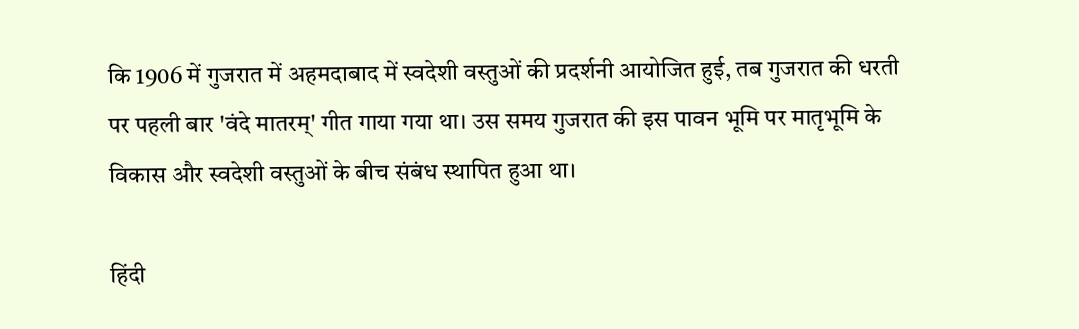कि 1906 में गुजरात में अहमदाबाद में स्वदेशी वस्तुओं की प्रदर्शनी आयोजित हुई, तब गुजरात की धरती पर पहली बार 'वंदे मातरम्' गीत गाया गया था। उस समय गुजरात की इस पावन भूमि पर मातृभूमि के विकास और स्वदेशी वस्तुओं के बीच संबंध स्थापित हुआ था।

हिंदी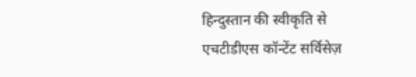हिन्दुस्तान की स्वीकृति से एचटीडीएस कॉन्टेंट सर्विसेज़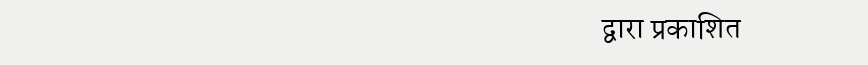द्वारा प्रकाशित